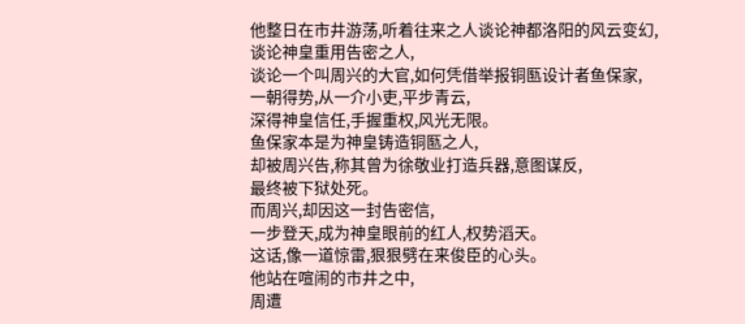他整日在市井游荡,听着往来之人谈论神都洛阳的风云变幻,
谈论神皇重用告密之人,
谈论一个叫周兴的大官,如何凭借举报铜匦设计者鱼保家,
一朝得势,从一介小吏,平步青云,
深得神皇信任,手握重权,风光无限。
鱼保家本是为神皇铸造铜匦之人,
却被周兴告,称其曾为徐敬业打造兵器,意图谋反,
最终被下狱处死。
而周兴,却因这一封告密信,
一步登天,成为神皇眼前的红人,权势滔天。
这话,像一道惊雷,狠狠劈在来俊臣的心头。
他站在喧闹的市井之中,
周遭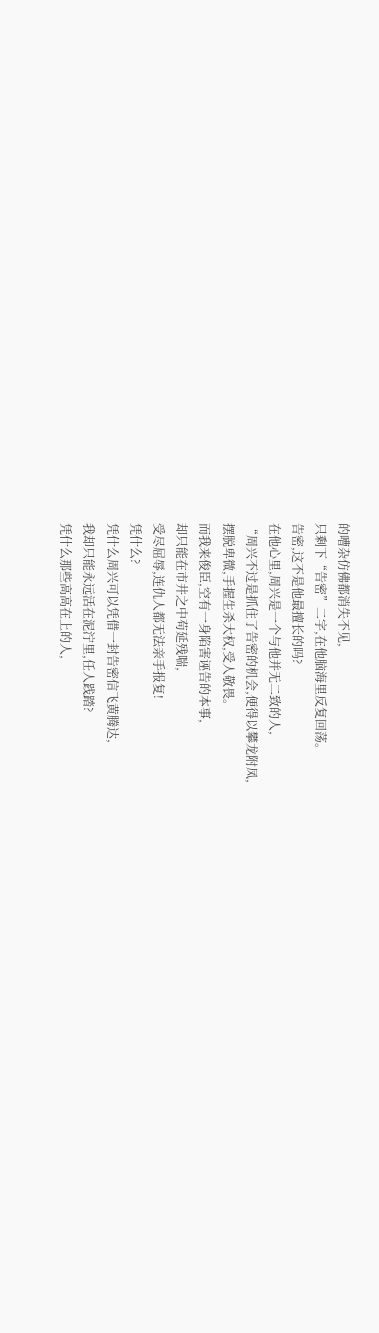的嘈杂仿佛都消失不见,
只剩下“告密”二字,在他脑海里反复回荡。
告密,这不是他最擅长的吗?
在他心里,周兴是一个与他并无二致的人,
“周兴不过是抓住了告密的机会,便得以攀龙附凤,
摆脱卑微,手握生杀大权,受人敬畏。
而我来俊臣,空有一身陷害诬告的本事,
却只能在市井之中苟延残喘,
受尽屈辱,连仇人都无法亲手报复!
凭什么?
凭什么周兴可以凭借一封告密信飞黄腾达,
我却只能永远活在泥泞里,任人践踏?
凭什么那些高高在上的人,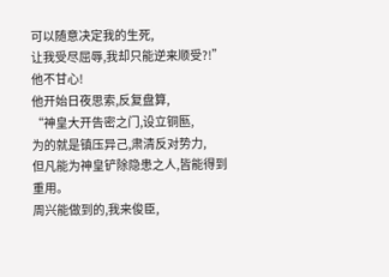可以随意决定我的生死,
让我受尽屈辱,我却只能逆来顺受?!”
他不甘心!
他开始日夜思索,反复盘算,
“神皇大开告密之门,设立铜匦,
为的就是镇压异己,肃清反对势力,
但凡能为神皇铲除隐患之人,皆能得到重用。
周兴能做到的,我来俊臣,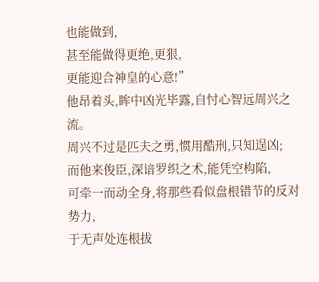也能做到,
甚至能做得更绝,更狠,
更能迎合神皇的心意!”
他昂着头,眸中凶光毕露,自忖心智远周兴之流。
周兴不过是匹夫之勇,惯用酷刑,只知逞凶;
而他来俊臣,深谙罗织之术,能凭空构陷,
可牵一而动全身,将那些看似盘根错节的反对势力,
于无声处连根拔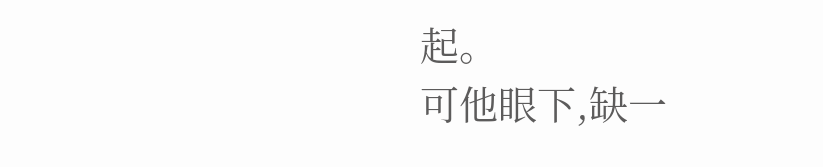起。
可他眼下,缺一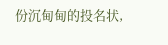份沉甸甸的投名状,